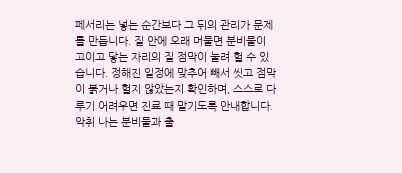페서리는 넣는 순간보다 그 뒤의 관리가 문제를 만듭니다. 질 안에 오래 머물면 분비물이 고이고 닿는 자리의 질 점막이 눌려 헐 수 있습니다. 정해진 일정에 맞추어 빼서 씻고 점막이 붉거나 헐지 않았는지 확인하며, 스스로 다루기 어려우면 진료 때 맡기도록 안내합니다.
악취 나는 분비물과 출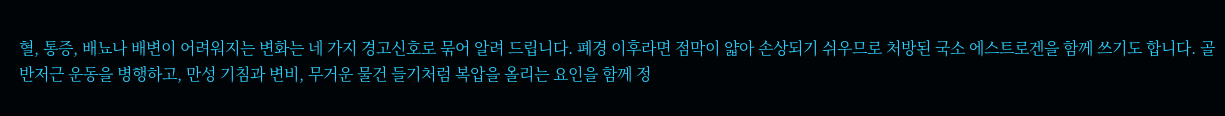혈, 통증, 배뇨나 배변이 어려워지는 변화는 네 가지 경고신호로 묶어 알려 드립니다. 폐경 이후라면 점막이 얇아 손상되기 쉬우므로 처방된 국소 에스트로겐을 함께 쓰기도 합니다. 골반저근 운동을 병행하고, 만성 기침과 변비, 무거운 물건 들기처럼 복압을 올리는 요인을 함께 정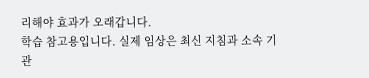리해야 효과가 오래갑니다.
학습 참고용입니다. 실제 임상은 최신 지침과 소속 기관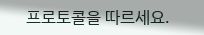프로토콜을 따르세요.